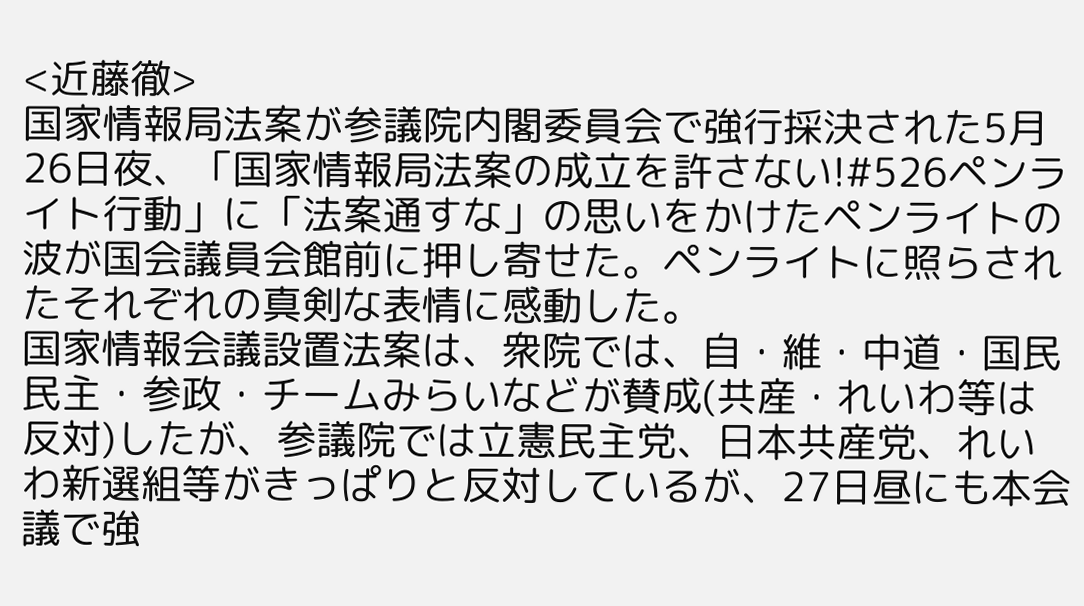<近藤徹>
国家情報局法案が参議院内閣委員会で強行採決された5月26日夜、「国家情報局法案の成立を許さない!#526ペンライト行動」に「法案通すな」の思いをかけたペンライトの波が国会議員会館前に押し寄せた。ペンライトに照らされたそれぞれの真剣な表情に感動した。
国家情報会議設置法案は、衆院では、自・維・中道・国民民主・参政・チームみらいなどが賛成(共産・れいわ等は反対)したが、参議院では立憲民主党、日本共産党、れいわ新選組等がきっぱりと反対しているが、27日昼にも本会議で強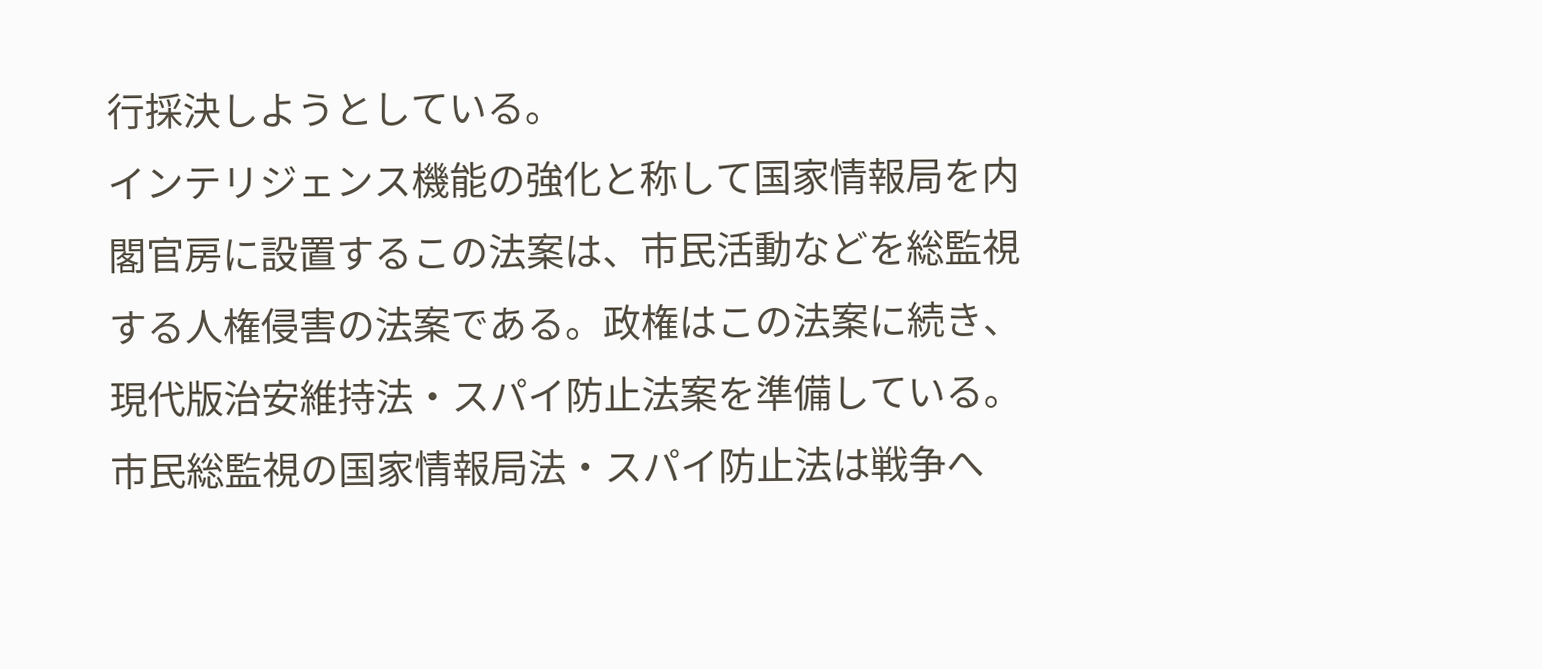行採決しようとしている。
インテリジェンス機能の強化と称して国家情報局を内閣官房に設置するこの法案は、市民活動などを総監視する人権侵害の法案である。政権はこの法案に続き、現代版治安維持法・スパイ防止法案を準備している。市民総監視の国家情報局法・スパイ防止法は戦争へ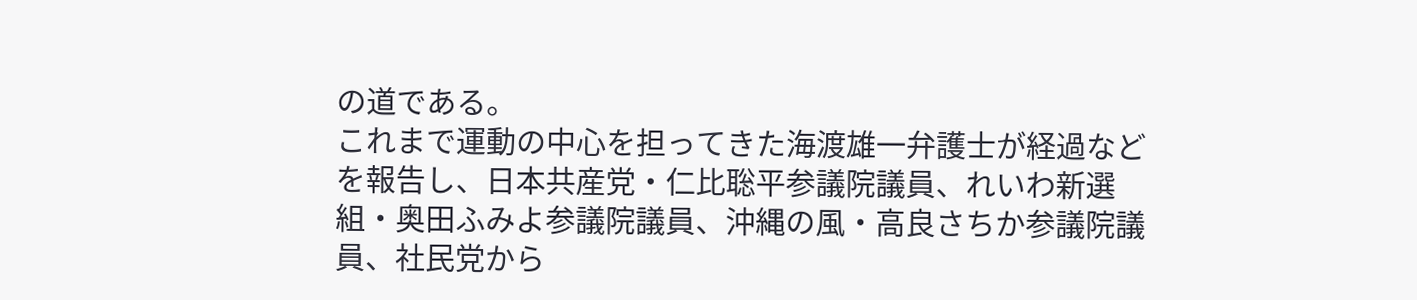の道である。
これまで運動の中心を担ってきた海渡雄一弁護士が経過などを報告し、日本共産党・仁比聡平参議院議員、れいわ新選組・奥田ふみよ参議院議員、沖縄の風・高良さちか参議院議員、社民党から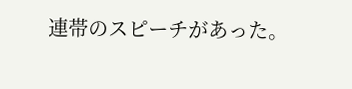連帯のスピーチがあった。